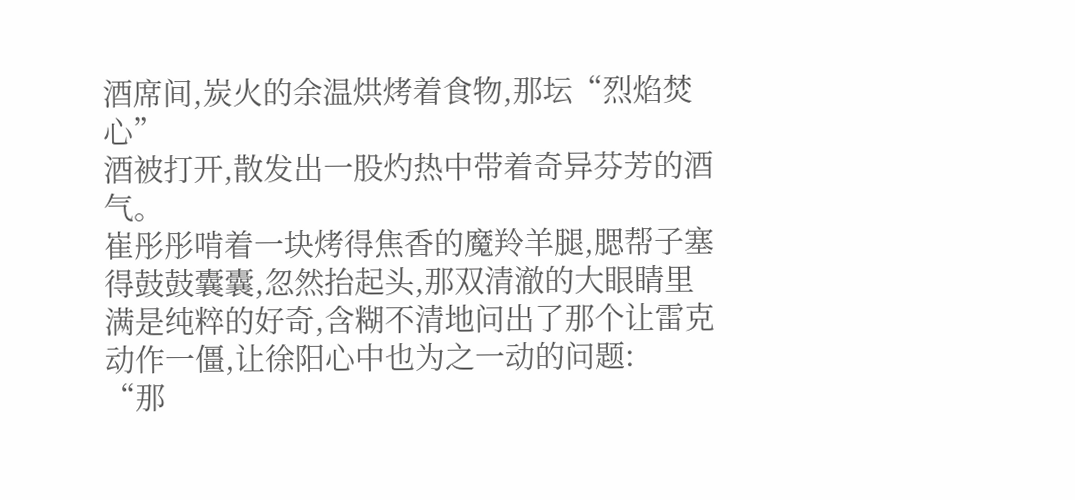酒席间,炭火的余温烘烤着食物,那坛“烈焰焚心”
酒被打开,散发出一股灼热中带着奇异芬芳的酒气。
崔彤彤啃着一块烤得焦香的魔羚羊腿,腮帮子塞得鼓鼓囊囊,忽然抬起头,那双清澈的大眼睛里满是纯粹的好奇,含糊不清地问出了那个让雷克动作一僵,让徐阳心中也为之一动的问题:
“那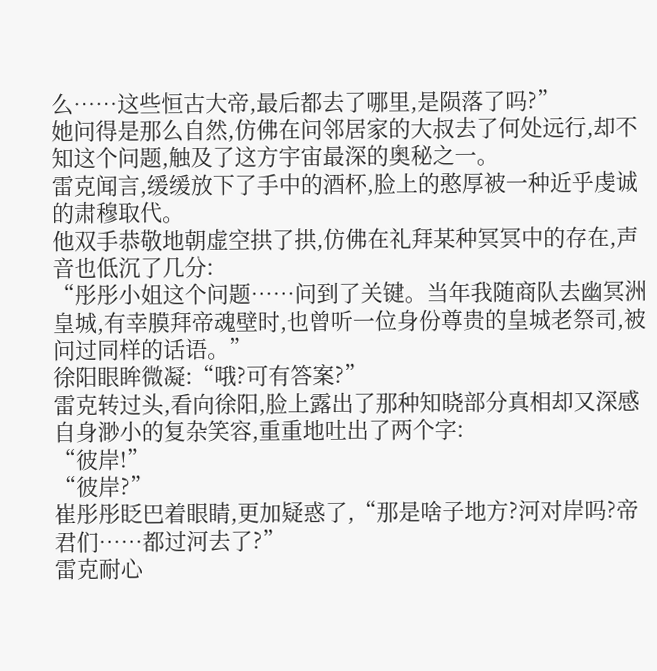么……这些恒古大帝,最后都去了哪里,是陨落了吗?”
她问得是那么自然,仿佛在问邻居家的大叔去了何处远行,却不知这个问题,触及了这方宇宙最深的奥秘之一。
雷克闻言,缓缓放下了手中的酒杯,脸上的憨厚被一种近乎虔诚的肃穆取代。
他双手恭敬地朝虚空拱了拱,仿佛在礼拜某种冥冥中的存在,声音也低沉了几分:
“彤彤小姐这个问题……问到了关键。当年我随商队去幽冥洲皇城,有幸膜拜帝魂壁时,也曾听一位身份尊贵的皇城老祭司,被问过同样的话语。”
徐阳眼眸微凝:“哦?可有答案?”
雷克转过头,看向徐阳,脸上露出了那种知晓部分真相却又深感自身渺小的复杂笑容,重重地吐出了两个字:
“彼岸!”
“彼岸?”
崔彤彤眨巴着眼睛,更加疑惑了,“那是啥子地方?河对岸吗?帝君们……都过河去了?”
雷克耐心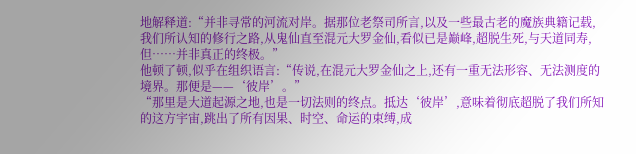地解释道:“并非寻常的河流对岸。据那位老祭司所言,以及一些最古老的魔族典籍记载,我们所认知的修行之路,从鬼仙直至混元大罗金仙,看似已是巅峰,超脱生死,与天道同寿,但……并非真正的终极。”
他顿了顿,似乎在组织语言:“传说,在混元大罗金仙之上,还有一重无法形容、无法测度的境界。那便是——‘彼岸’。”
“那里是大道起源之地,也是一切法则的终点。抵达‘彼岸’,意味着彻底超脱了我们所知的这方宇宙,跳出了所有因果、时空、命运的束缚,成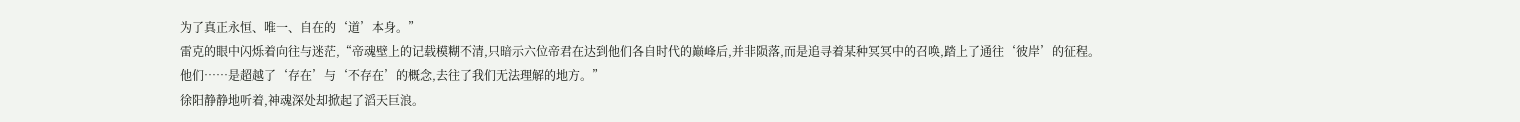为了真正永恒、唯一、自在的‘道’本身。”
雷克的眼中闪烁着向往与迷茫,“帝魂壁上的记载模糊不清,只暗示六位帝君在达到他们各自时代的巅峰后,并非陨落,而是追寻着某种冥冥中的召唤,踏上了通往‘彼岸’的征程。他们……是超越了‘存在’与‘不存在’的概念,去往了我们无法理解的地方。”
徐阳静静地听着,神魂深处却掀起了滔天巨浪。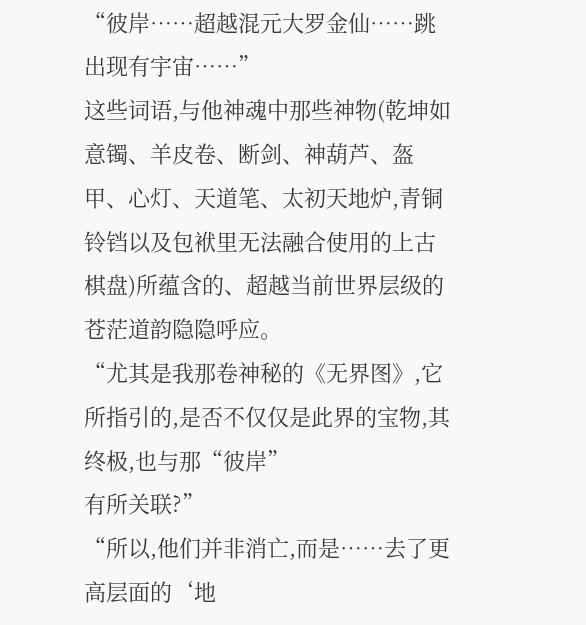“彼岸……超越混元大罗金仙……跳出现有宇宙……”
这些词语,与他神魂中那些神物(乾坤如意镯、羊皮卷、断剑、神葫芦、盔甲、心灯、天道笔、太初天地炉,青铜铃铛以及包袱里无法融合使用的上古棋盘)所蕴含的、超越当前世界层级的苍茫道韵隐隐呼应。
“尤其是我那卷神秘的《无界图》,它所指引的,是否不仅仅是此界的宝物,其终极,也与那“彼岸”
有所关联?”
“所以,他们并非消亡,而是……去了更高层面的‘地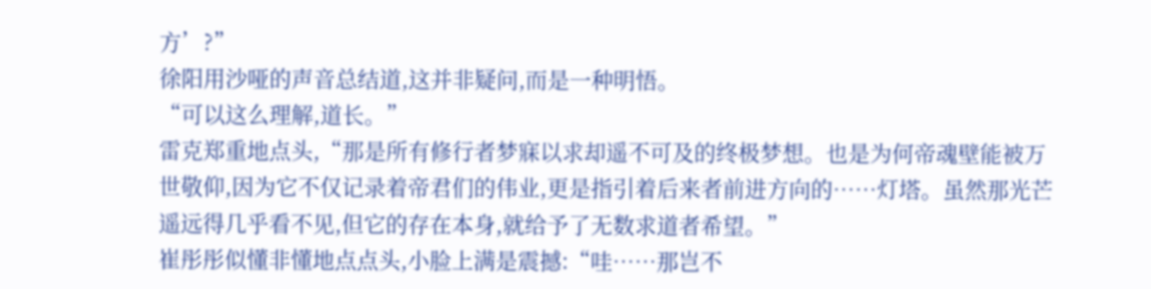方’?”
徐阳用沙哑的声音总结道,这并非疑问,而是一种明悟。
“可以这么理解,道长。”
雷克郑重地点头,“那是所有修行者梦寐以求却遥不可及的终极梦想。也是为何帝魂壁能被万世敬仰,因为它不仅记录着帝君们的伟业,更是指引着后来者前进方向的……灯塔。虽然那光芒遥远得几乎看不见,但它的存在本身,就给予了无数求道者希望。”
崔彤彤似懂非懂地点点头,小脸上满是震撼:“哇……那岂不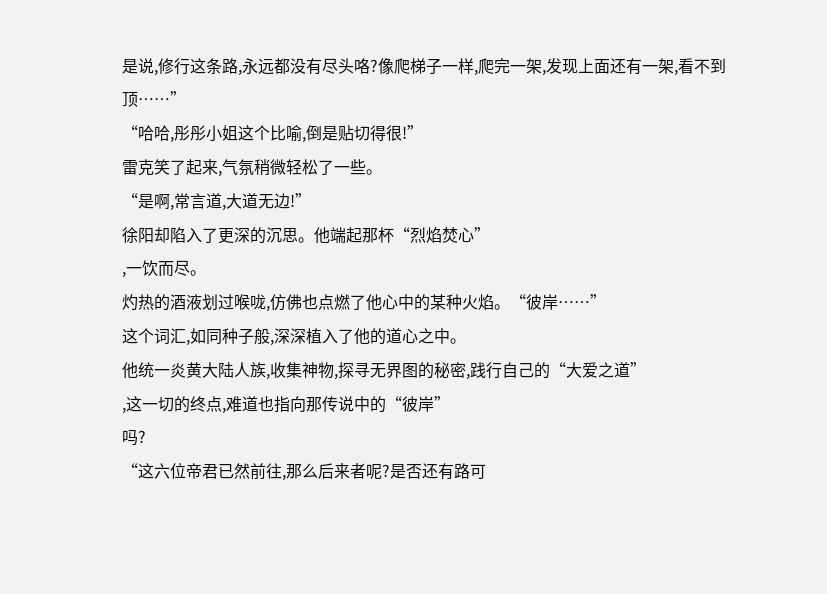是说,修行这条路,永远都没有尽头咯?像爬梯子一样,爬完一架,发现上面还有一架,看不到顶……”
“哈哈,彤彤小姐这个比喻,倒是贴切得很!”
雷克笑了起来,气氛稍微轻松了一些。
“是啊,常言道,大道无边!”
徐阳却陷入了更深的沉思。他端起那杯“烈焰焚心”
,一饮而尽。
灼热的酒液划过喉咙,仿佛也点燃了他心中的某种火焰。“彼岸……”
这个词汇,如同种子般,深深植入了他的道心之中。
他统一炎黄大陆人族,收集神物,探寻无界图的秘密,践行自己的“大爱之道”
,这一切的终点,难道也指向那传说中的“彼岸”
吗?
“这六位帝君已然前往,那么后来者呢?是否还有路可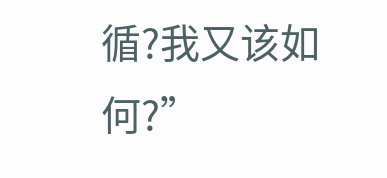循?我又该如何?”